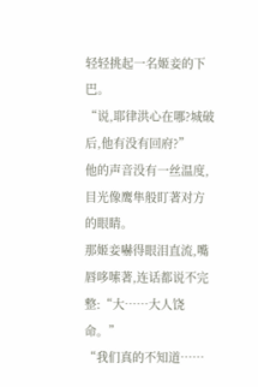轻轻挑起一名姬妾的下巴。
“说,耶律洪心在哪?城破后,他有没有回府?”
他的声音没有一丝温度,目光像鹰隼般盯著对方的眼睛。
那姬妾嚇得眼泪直流,嘴唇哆嗦著,连话都说不完整:“大……大人饶命。”
“我们真的不知道……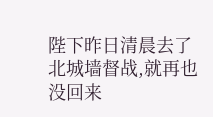陛下昨日清晨去了北城墙督战,就再也没回来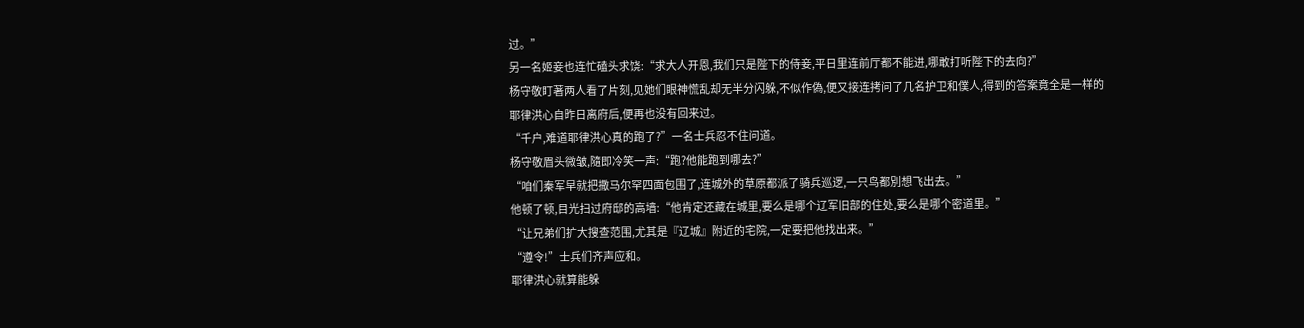过。”
另一名姬妾也连忙磕头求饶:“求大人开恩,我们只是陛下的侍妾,平日里连前厅都不能进,哪敢打听陛下的去向?”
杨守敬盯著两人看了片刻,见她们眼神慌乱却无半分闪躲,不似作偽,便又接连拷问了几名护卫和僕人,得到的答案竟全是一样的
耶律洪心自昨日离府后,便再也没有回来过。
“千户,难道耶律洪心真的跑了?”一名士兵忍不住问道。
杨守敬眉头微皱,隨即冷笑一声:“跑?他能跑到哪去?”
“咱们秦军早就把撒马尔罕四面包围了,连城外的草原都派了骑兵巡逻,一只鸟都別想飞出去。”
他顿了顿,目光扫过府邸的高墙:“他肯定还藏在城里,要么是哪个辽军旧部的住处,要么是哪个密道里。”
“让兄弟们扩大搜查范围,尤其是『辽城』附近的宅院,一定要把他找出来。”
“遵令!”士兵们齐声应和。
耶律洪心就算能躲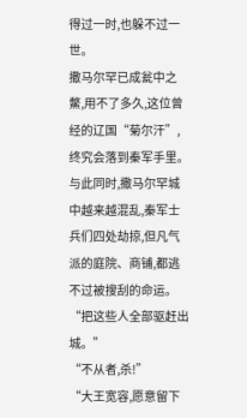得过一时,也躲不过一世。
撒马尔罕已成瓮中之鱉,用不了多久,这位曾经的辽国“菊尔汗”,终究会落到秦军手里。
与此同时,撒马尔罕城中越来越混乱,秦军士兵们四处劫掠,但凡气派的庭院、商铺,都逃不过被搜刮的命运。
“把这些人全部驱赶出城。”
“不从者,杀!”
“大王宽容,愿意留下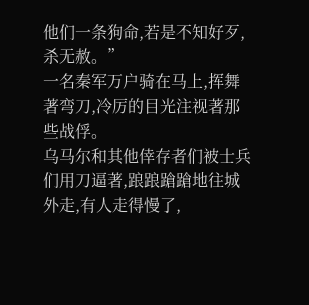他们一条狗命,若是不知好歹,杀无赦。”
一名秦军万户骑在马上,挥舞著弯刀,冷厉的目光注视著那些战俘。
乌马尔和其他倖存者们被士兵们用刀逼著,踉踉蹌蹌地往城外走,有人走得慢了,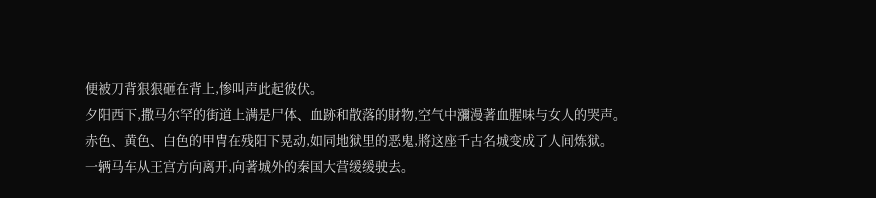便被刀背狠狠砸在背上,惨叫声此起彼伏。
夕阳西下,撒马尔罕的街道上满是尸体、血跡和散落的財物,空气中瀰漫著血腥味与女人的哭声。
赤色、黄色、白色的甲冑在残阳下晃动,如同地狱里的恶鬼,將这座千古名城变成了人间炼狱。
一辆马车从王宫方向离开,向著城外的秦国大营缓缓驶去。